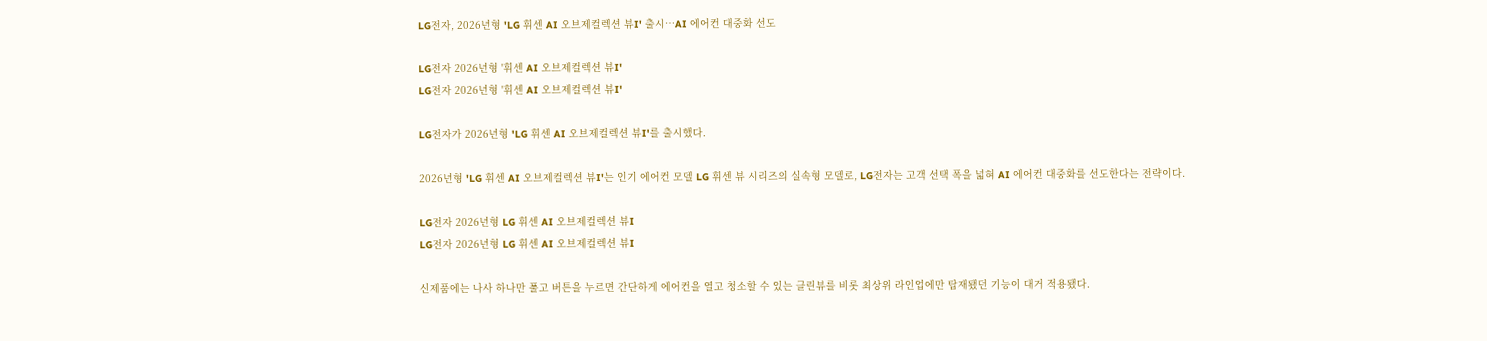LG전자, 2026년형 'LG 휘센 AI 오브제컬렉션 뷰I' 출시…AI 에어컨 대중화 선도

LG전자 2026년형 '휘센 AI 오브제컬렉션 뷰I'
LG전자 2026년형 '휘센 AI 오브제컬렉션 뷰I'

LG전자가 2026년형 'LG 휘센 AI 오브제컬렉션 뷰I'를 출시했다.

2026년형 'LG 휘센 AI 오브제컬렉션 뷰I'는 인기 에어컨 모델 LG 휘센 뷰 시리즈의 실속형 모델로, LG전자는 고객 선택 폭을 넓혀 AI 에어컨 대중화를 선도한다는 전략이다.

LG전자 2026년형 LG 휘센 AI 오브제컬렉션 뷰I
LG전자 2026년형 LG 휘센 AI 오브제컬렉션 뷰I

신제품에는 나사 하나만 풀고 버튼을 누르면 간단하게 에어컨을 열고 청소할 수 있는 클린뷰를 비롯 최상위 라인업에만 탑재됐던 기능이 대거 적용됐다.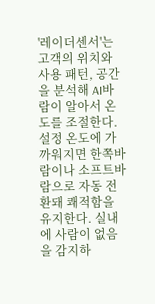'레이더센서'는 고객의 위치와 사용 패턴, 공간을 분석해 AI바람이 알아서 온도를 조절한다. 설정 온도에 가까워지면 한쪽바람이나 소프트바람으로 자동 전환돼 쾌적함을 유지한다. 실내에 사람이 없음을 감지하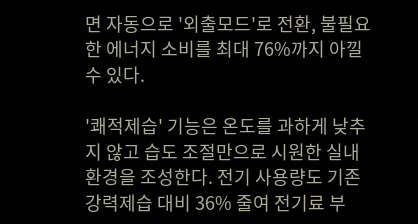면 자동으로 '외출모드'로 전환, 불필요한 에너지 소비를 최대 76%까지 아낄 수 있다.

'쾌적제습' 기능은 온도를 과하게 낮추지 않고 습도 조절만으로 시원한 실내 환경을 조성한다. 전기 사용량도 기존 강력제습 대비 36% 줄여 전기료 부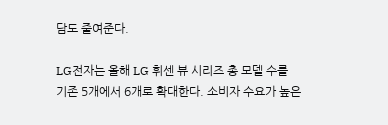담도 줄여준다.

LG전자는 올해 LG 휘센 뷰 시리즈 총 모델 수를 기존 5개에서 6개로 확대한다. 소비자 수요가 높은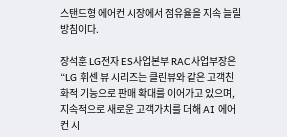스탠드형 에어컨 시장에서 점유율을 지속 늘릴 방침이다.

장석훈 LG전자 ES사업본부 RAC사업부장은 “LG 휘센 뷰 시리즈는 클린뷰와 같은 고객친화적 기능으로 판매 확대를 이어가고 있으며, 지속적으로 새로운 고객가치를 더해 AI 에어컨 시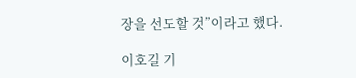장을 선도할 것”이라고 했다.

이호길 기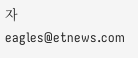자 eagles@etnews.com